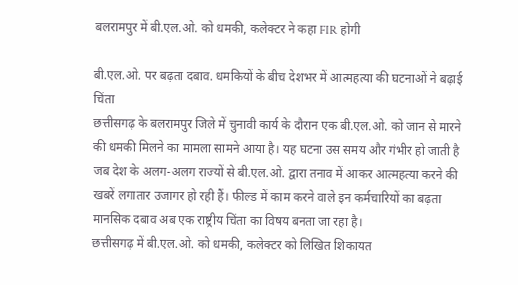बलरामपुर में बी.एल.ओ. को धमकी, कलेक्टर ने कहा FIR होगी

बी.एल.ओ. पर बढ़ता दबाव. धमकियों के बीच देशभर में आत्महत्या की घटनाओं ने बढ़ाई चिंता
छत्तीसगढ़ के बलरामपुर जिले में चुनावी कार्य के दौरान एक बी.एल.ओ. को जान से मारने की धमकी मिलने का मामला सामने आया है। यह घटना उस समय और गंभीर हो जाती है जब देश के अलग-अलग राज्यों से बी.एल.ओ. द्वारा तनाव में आकर आत्महत्या करने की खबरें लगातार उजागर हो रही हैं। फील्ड में काम करने वाले इन कर्मचारियों का बढ़ता मानसिक दबाव अब एक राष्ट्रीय चिंता का विषय बनता जा रहा है।
छत्तीसगढ़ में बी.एल.ओ. को धमकी, कलेक्टर को लिखित शिकायत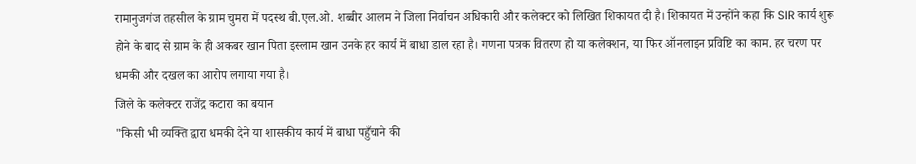रामानुजगंज तहसील के ग्राम चुमरा में पदस्थ बी.एल.ओ. शब्बीर आलम ने जिला निर्वाचन अधिकारी और कलेक्टर को लिखित शिकायत दी है। शिकायत में उन्होंने कहा कि SIR कार्य शुरू होने के बाद से ग्राम के ही अकबर खान पिता इस्लाम खान उनके हर कार्य में बाधा डाल रहा है। गणना पत्रक वितरण हो या कलेक्शन, या फिर ऑनलाइन प्रविष्टि का काम. हर चरण पर धमकी और दखल का आरोप लगाया गया है।
जिले के कलेक्टर राजेंद्र कटारा का बयान
"किसी भी व्यक्ति द्वारा धमकी देने या शासकीय कार्य में बाधा पहुँचाने की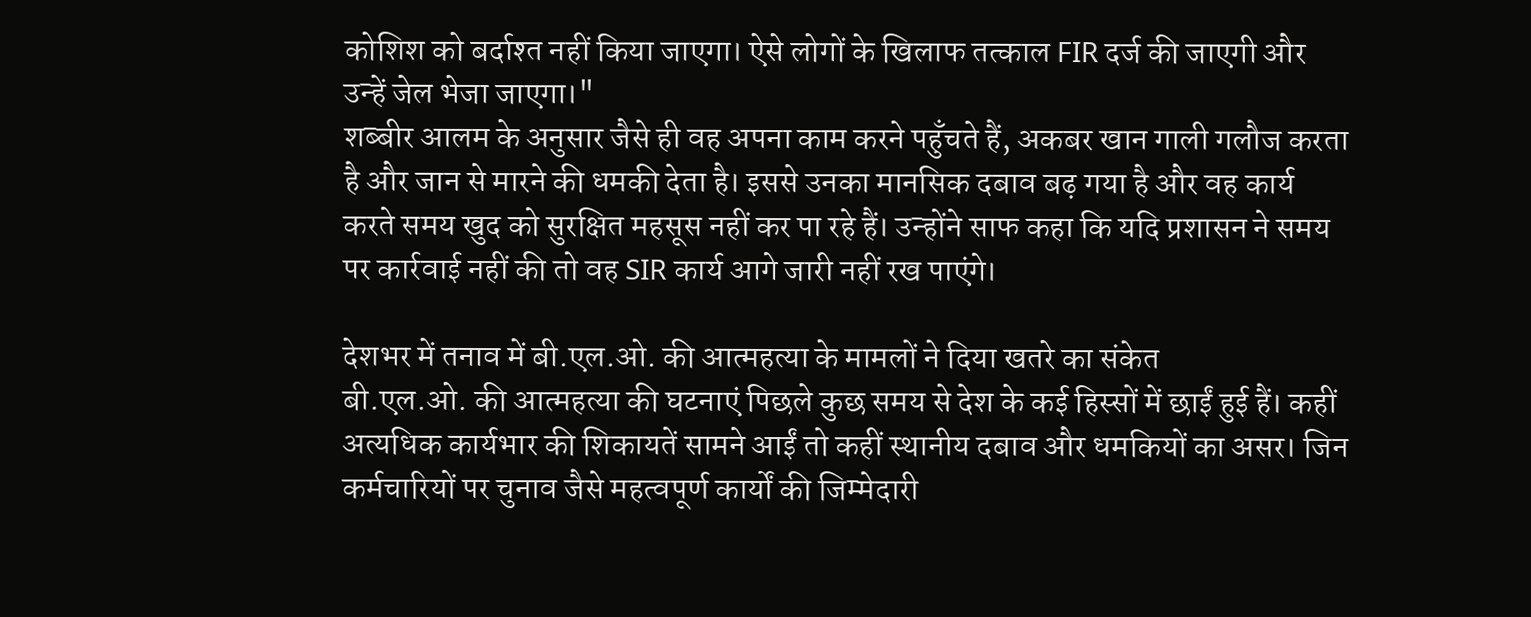कोशिश को बर्दाश्त नहीं किया जाएगा। ऐसे लोगों के खिलाफ तत्काल FIR दर्ज की जाएगी और उन्हें जेल भेजा जाएगा।"
शब्बीर आलम के अनुसार जैसे ही वह अपना काम करने पहुँचते हैं, अकबर खान गाली गलौज करता है और जान से मारने की धमकी देता है। इससे उनका मानसिक दबाव बढ़ गया है और वह कार्य करते समय खुद को सुरक्षित महसूस नहीं कर पा रहे हैं। उन्होंने साफ कहा कि यदि प्रशासन ने समय पर कार्रवाई नहीं की तो वह SIR कार्य आगे जारी नहीं रख पाएंगे।

देशभर में तनाव में बी.एल.ओ. की आत्महत्या के मामलों ने दिया खतरे का संकेत
बी.एल.ओ. की आत्महत्या की घटनाएं पिछले कुछ समय से देश के कई हिस्सों में छाईं हुई हैं। कहीं अत्यधिक कार्यभार की शिकायतें सामने आईं तो कहीं स्थानीय दबाव और धमकियों का असर। जिन कर्मचारियों पर चुनाव जैसे महत्वपूर्ण कार्यों की जिम्मेदारी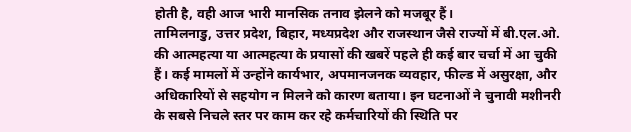होती है, वही आज भारी मानसिक तनाव झेलने को मजबूर हैं।
तामिलनाडु, उत्तर प्रदेश, बिहार, मध्यप्रदेश और राजस्थान जैसे राज्यों में बी.एल.ओ. की आत्महत्या या आत्महत्या के प्रयासों की खबरें पहले ही कई बार चर्चा में आ चुकी हैं। कई मामलों में उन्होंने कार्यभार, अपमानजनक व्यवहार, फील्ड में असुरक्षा, और अधिकारियों से सहयोग न मिलने को कारण बताया। इन घटनाओं ने चुनावी मशीनरी के सबसे निचले स्तर पर काम कर रहे कर्मचारियों की स्थिति पर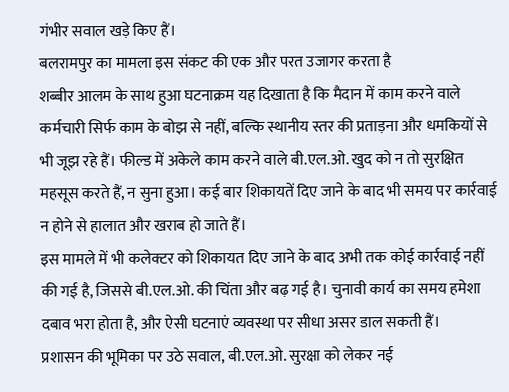गंभीर सवाल खड़े किए हैं।
बलरामपुर का मामला इस संकट की एक और परत उजागर करता है
शब्बीर आलम के साथ हुआ घटनाक्रम यह दिखाता है कि मैदान में काम करने वाले कर्मचारी सिर्फ काम के बोझ से नहीं, बल्कि स्थानीय स्तर की प्रताड़ना और धमकियों से भी जूझ रहे हैं। फील्ड में अकेले काम करने वाले बी.एल.ओ. खुद को न तो सुरक्षित महसूस करते हैं, न सुना हुआ। कई बार शिकायतें दिए जाने के बाद भी समय पर कार्रवाई न होने से हालात और खराब हो जाते हैं।
इस मामले में भी कलेक्टर को शिकायत दिए जाने के बाद अभी तक कोई कार्रवाई नहीं की गई है, जिससे बी.एल.ओ. की चिंता और बढ़ गई है। चुनावी कार्य का समय हमेशा दबाव भरा होता है, और ऐसी घटनाएं व्यवस्था पर सीधा असर डाल सकती हैं।
प्रशासन की भूमिका पर उठे सवाल, बी.एल.ओ. सुरक्षा को लेकर नई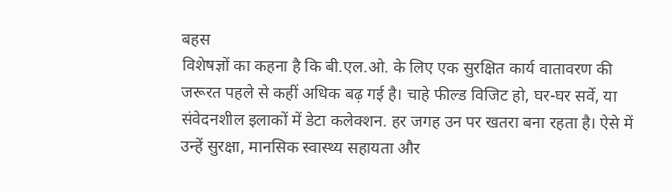बहस
विशेषज्ञों का कहना है कि बी.एल.ओ. के लिए एक सुरक्षित कार्य वातावरण की जरूरत पहले से कहीं अधिक बढ़ गई है। चाहे फील्ड विजिट हो, घर-घर सर्वे, या संवेदनशील इलाकों में डेटा कलेक्शन. हर जगह उन पर खतरा बना रहता है। ऐसे में उन्हें सुरक्षा, मानसिक स्वास्थ्य सहायता और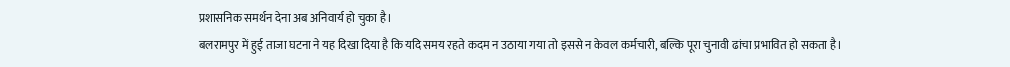प्रशासनिक समर्थन देना अब अनिवार्य हो चुका है।
बलरामपुर में हुई ताजा घटना ने यह दिखा दिया है कि यदि समय रहते कदम न उठाया गया तो इससे न केवल कर्मचारी, बल्कि पूरा चुनावी ढांचा प्रभावित हो सकता है।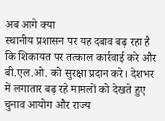अब आगे क्या
स्थानीय प्रशासन पर यह दबाव बढ़ रहा है कि शिकायत पर तत्काल कार्रवाई करे और बी.एल.ओ. को सुरक्षा प्रदान करे। देशभर में लगातार बढ़ रहे मामलों को देखते हुए चुनाव आयोग और राज्य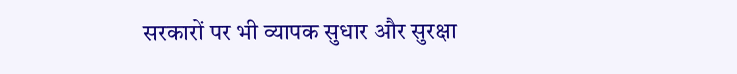सरकारों पर भी व्यापक सुधार और सुरक्षा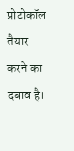प्रोटोकॉल तैयार करने का दबाव है।